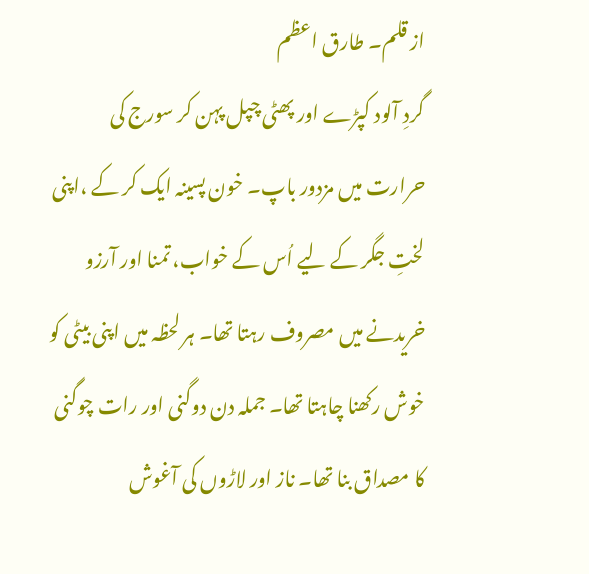از قلم۔ طارق اعظم
گردِ آلود کپڑے اور پھٹی چپل پہن کر سورج کی حرارت میں مزدور باپ۔ خون پسینہ ایک کر کے ،اپنی لختِ جگر کے لیے اُس کے خواب، تمنا اور آرزو خریدنے میں مصروف رہتا تھا۔ ہر لحظہ میں اپنی بیٹی کو خوش رکھنا چاہتا تھا۔ جملہ دن دوگنی اور رات چوگنی کا مصداق بنا تھا۔ ناز اور لاڑوں کی آغوش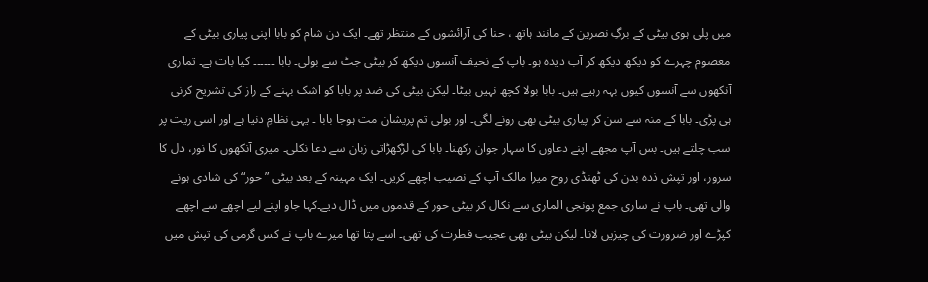میں پلی ہوی بیٹی کے برگِ نصرین کے مانند ہاتھ ، حنا کی آرائشوں کے منتظر تھے۔ ایک دن شام کو بابا اپنی پیاری بیٹی کے معصوم چہرے کو دیکھ دیکھ کر آب دیدہ ہو۔ باپ کے نحیف آنسوں دیکھ کر بیٹی جٹ سے بولی۔ بابا ۔۔۔۔۔۔ کیا بات ہے۔ تماری آنکھوں سے آنسوں کیوں بہہ رہیے ہیں۔ بابا بولا کچھ نہیں بیٹا۔ لیکن بیٹی کی ضد پر بابا کو اشک بہنے کے راز کی تشریح کرنی ہی پڑی۔ بابا کے منہ سے سن کر پیاری بیٹی بھی رونے لگی۔ اور بولی تم پریشان مت ہوجا بابا ۔ یہی نظامِ دنیا ہے اور اسی ریت پر سب چلتے ہیں۔ بس آپ مجھے اپنے دعاوں کا سہار جوان رکھنا۔ بابا کی لڑکھڑاتی زبان سے دعا نکلی۔ میری آنکھوں کا نور، دل کا سرور، اور تپش ذدہ بدن کی ٹھنڈی روح میرا مالک آپ کے نصیب اچھے کریں۔ ایک مہینہ کے بعد بیٹی ”حور“ کی شادی ہونے والی تھی۔ باپ نے ساری جمع پونجی الماری سے نکال کر بیٹی حور کے قدموں میں ڈال دیے۔کہا جاو اپنے لیے اچھے سے اچھے کپڑے اور ضرورت کی چیزیں لانا۔ لیکن بیٹی بھی عجیب فطرت کی تھی۔ اسے پتا تھا میرے باپ نے کس گرمی کی تپش میں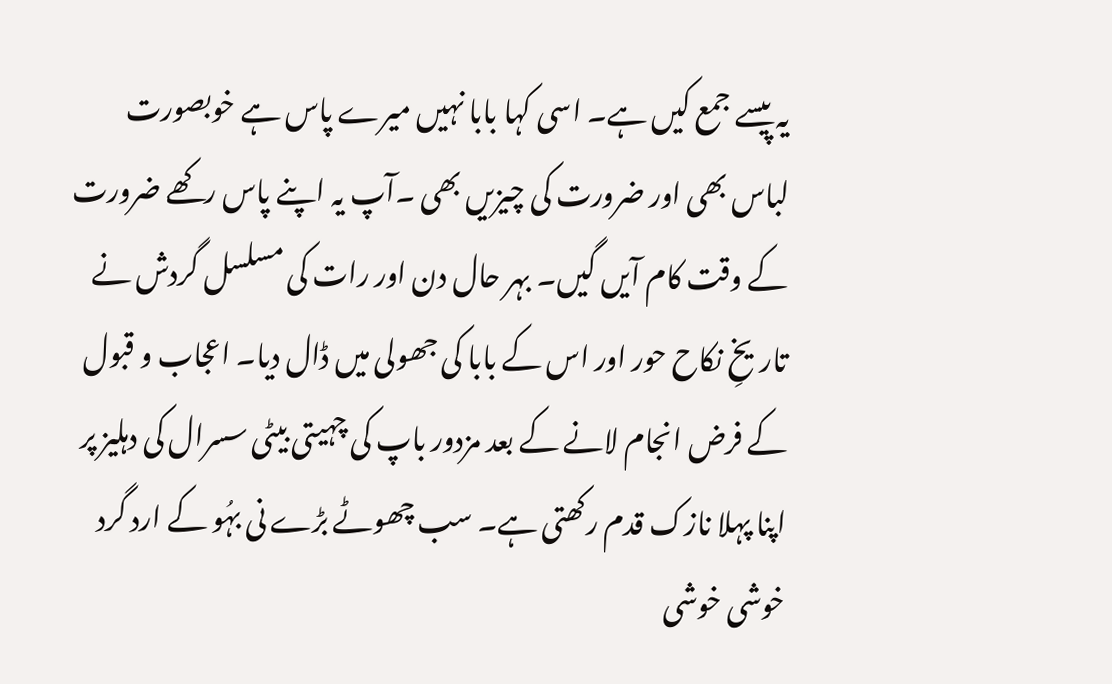یہ پیسے جمع کیں ہے۔ اسی کہا بابا نہیں میرے پاس ہے خوبصورت لباس بھی اور ضرورت کی چیزیں بھی ۔آپ یہ اپنے پاس رکھے ضرورت کے وقت کام آیں گیں۔ بہر حال دن اور رات کی مسلسل گردش نے تاریخِ نکاح حور اور اس کے بابا کی جھولی میں ڈال دیا۔ اعجاب و قبول کے فرض انجام لانے کے بعد مزدور باپ کی چہیتی بیٹی سسرال کی دہلیز پر اپنا پہلا نازک قدم رکھتی ہے۔ سب چھوٹے بڑے نی بہُو کے ارد گرد خوشی خوشی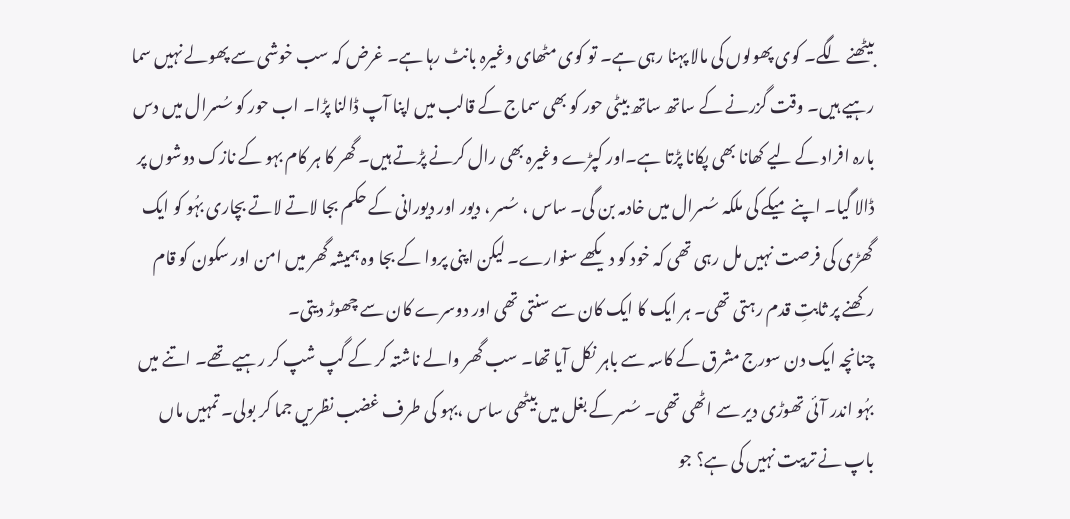بیٹھنے لگے۔ کوی پھولوں کی مالا پہنا رہی ہے۔ تو کوی مٹھای وغیرہ بانٹ رہا ہے۔ غرض کہ سب خوشی سے پھولے نہیں سما رہیے ہیں۔ وقت گزرنے کے ساتھ ساتھ بیٹی حور کو بھی سماج کے قالب میں اپنا آپ ڈالنا پڑا۔ اب حور کو سُسرال میں دس بارہ افراد کے لیے کھانا بھی پکانا پڑتا ہے۔اور کپڑے وغیرہ بھی رال کرنے پڑتے ہیں۔ گھر کا ہر کام بہو کے نازک دوشوں پر ڈالا گیا۔ اپنے میکے کی ملکہ سُسرال میں خادمہ بن گی۔ ساس ، سُسر ، دیور اور دیورانی کے حکم بجا لاتے لاتے بچاری بہُو کو ایک گھڑی کی فرصت نہیں مل رہی تھی کہ خود کو دیکھے سنوارے۔ لیکن اپنی پروا کے بجا وہ ہمیشہ گھر میں امن اور سکون کو قام رکھنے پر ثابتِ قدم رہتی تھی۔ ہر ایک کا ایک کان سے سنتی تھی اور دوسرے کان سے چھوڑ دیتی۔
چنانچہ ایک دن سورج مشرق کے کاسہ سے باہر نکل آیا تھا۔ سب گھر والے ناشتہ کر کے گپ شپ کر رہیے تھے۔ اتنے میں بہُو اندر آئی تھوڑی دیر سے اٹھی تھی۔ سُسر کے بغل میں بیٹھی ساس ،بہو کی طرف غضب نظریں جما کر بولی۔ تمہيں ماں باپ نے تربيت نہیں کی ہے؟ جو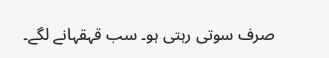صرف سوتی رہتی ہو۔ سب قہقہانے لگے۔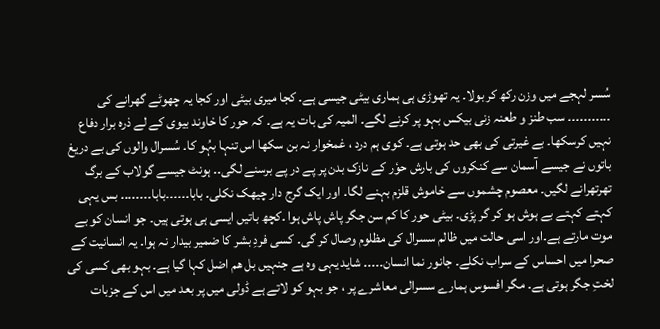سُسر لہجے میں وزن رکھ کر بولا۔ یہ تھوڑی ہی ہماری بیٹی جیسی ہے۔ کجا میری بیٹی اور کجا یہ چھوٹے گھرانے کی ۔۔۔۔۔۔۔۔۔۔۔ سب طنز و طعنہ زنی بیکس بہو پر کرنے لگے۔ المیہ کی بات یہ ہے۔ کہ حور کا خاوند بیوی کے لے ذرہ برار دفاع نہیں کرسکھا۔ بے غیرتی کی بھی حد ہوتی ہے۔ کوی ہم درد ، غمخوار نہ بن سکھا اس تنہا بہُو کا۔ سُسرال والوں کی بے دریغ باتوں نے جیسے آسمان سے کنکروں کی بارش حوٗر کے نازک بدن پر پے در پے برسنے لگی۔۔ ہونٹ جیسے گولاب کے برگ تھرتھرانے لگیں۔ معصوم چشموں سے خاموش قلزم بہنے لگا۔ اور ایک گرج دار چیھک نکلی۔ بابا۔۔۔۔۔۔بابا۔۔۔۔۔۔۔۔ بس یہی کہتے کہتے بے ہوش ہو کر گر پڑی۔ بیٹی حور کا کم سن جگر پاش پاش ہوا ۔کچھ باتیں ایسی ہی ہوتی ہیں۔ جو انسان کو بے موت مارتے ہے۔اور اسی حالت میں ظالم سسرال کی مظلوم وصال کر گی۔ کسی فردِ بشر کا ضمیر بیدار نہ ہوا۔ یہ انسانیت کے صحرا میں احساس کے سراب نکلے۔ جانور نما انسان۔۔۔۔۔ شاید یہی وہ ہے جنہیں بل ھم اضل کہا گیا ہے۔ بہو بھی کسی کی لختِ جگر ہوتی ہے۔ مگر افسوس ہمارے سسرالی معاشرے پر ، جو بہو کو لاتے ہے ڈولی میں پر بعد میں اس کے جزبات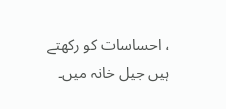، احساسات کو رکھتے ہیں جیل خانہ میں۔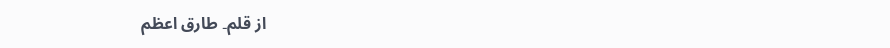از قلم۔ طارق اعظم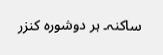ساکنہ۔ ہر دوشورہ کنزر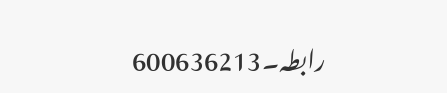رابطہ۔600636213